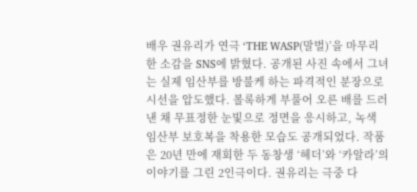배우 권유리가 연극 ‘THE WASP(말벌)’을 마무리한 소감을 SNS에 밝혔다. 공개된 사진 속에서 그녀는 실제 임산부를 방불케 하는 파격적인 분장으로 시선을 압도했다. 볼록하게 부풀어 오른 배를 드러낸 채 무표정한 눈빛으로 정면을 응시하고, 녹색 임산부 보호복을 착용한 모습도 공개되었다. 작품은 20년 만에 재회한 두 동창생 ‘헤더’와 ‘카알라’의 이야기를 그린 2인극이다. 권유리는 극중 다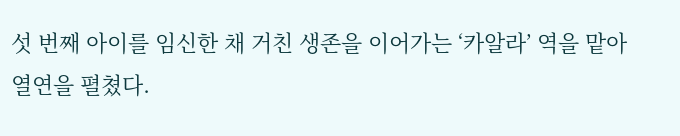섯 번째 아이를 임신한 채 거친 생존을 이어가는 ‘카알라’ 역을 맡아 열연을 펼쳤다.